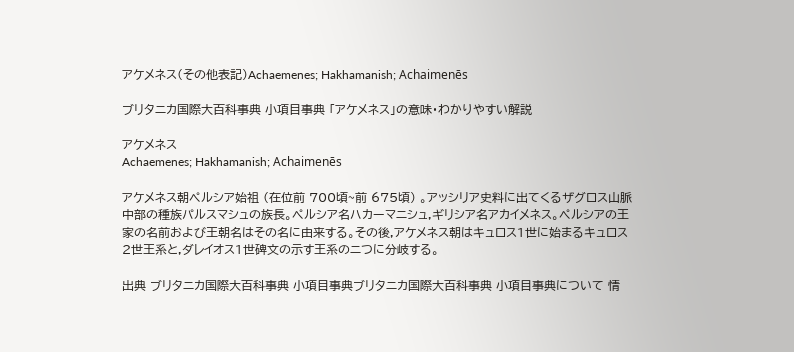アケメネス(その他表記)Achaemenes; Hakhamanish; Achaimenēs

ブリタニカ国際大百科事典 小項目事典 「アケメネス」の意味・わかりやすい解説

アケメネス
Achaemenes; Hakhamanish; Achaimenēs

アケメネス朝ペルシア始祖 (在位前 700頃~前 675頃) 。アッシリア史料に出てくるザグロス山脈中部の種族パルスマシュの族長。ペルシア名ハカーマニシュ,ギリシア名アカイメネス。ペルシアの王家の名前および王朝名はその名に由来する。その後,アケメネス朝はキュロス1世に始まるキュロス2世王系と,ダレイオス1世碑文の示す王系のニつに分岐する。

出典 ブリタニカ国際大百科事典 小項目事典ブリタニカ国際大百科事典 小項目事典について 情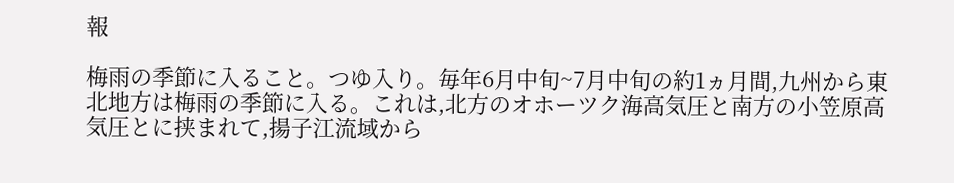報

梅雨の季節に入ること。つゆ入り。毎年6月中旬~7月中旬の約1ヵ月間,九州から東北地方は梅雨の季節に入る。これは,北方のオホーツク海高気圧と南方の小笠原高気圧とに挟まれて,揚子江流域から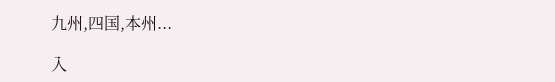九州,四国,本州...

入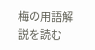梅の用語解説を読む